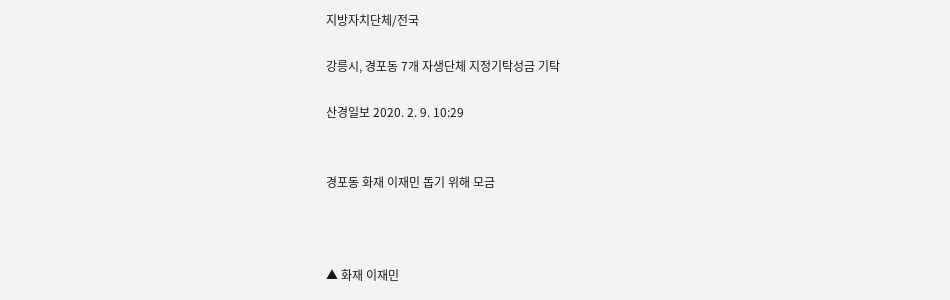지방자치단체/전국

강릉시‚ 경포동 7개 자생단체 지정기탁성금 기탁

산경일보 2020. 2. 9. 10:29


경포동 화재 이재민 돕기 위해 모금



▲ 화재 이재민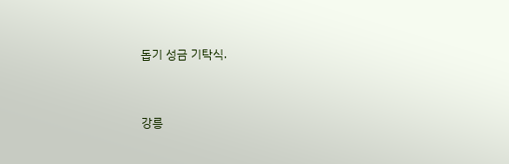돕기 성금 기탁식.


강릉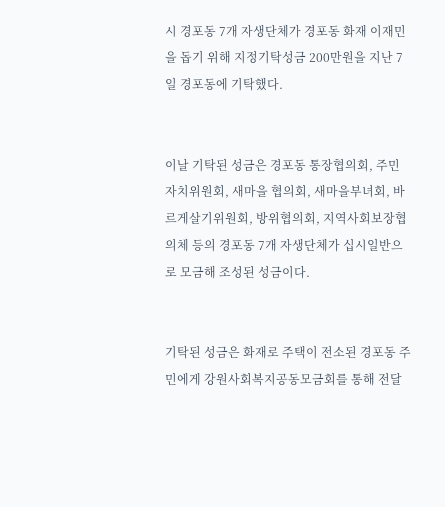시 경포동 7개 자생단체가 경포동 화재 이재민을 돕기 위해 지정기탁성금 200만원을 지난 7일 경포동에 기탁했다.


이날 기탁된 성금은 경포동 통장협의회, 주민자치위원회, 새마을 협의회, 새마을부녀회, 바르게살기위원회, 방위협의회, 지역사회보장협의체 등의 경포동 7개 자생단체가 십시일반으로 모금해 조성된 성금이다.


기탁된 성금은 화재로 주택이 전소된 경포동 주민에게 강원사회복지공동모금회를 통해 전달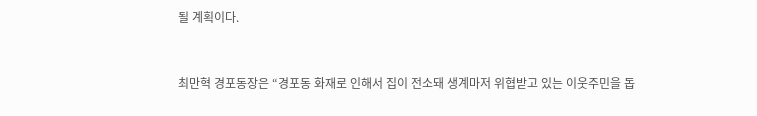될 계획이다.


최만혁 경포동장은 “경포동 화재로 인해서 집이 전소돼 생계마저 위협받고 있는 이웃주민을 돕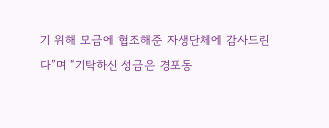기 위해 모금에 협조해준 자생단체에 감사드린다”며 “기탁하신 성금은 경포동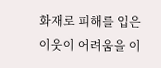화재로 피해를 입은 이웃이 어려움을 이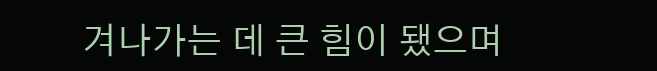겨나가는 데 큰 힘이 됐으며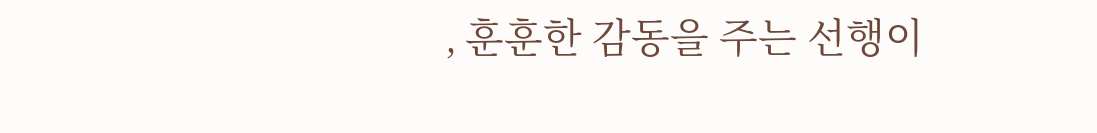‚ 훈훈한 감동을 주는 선행이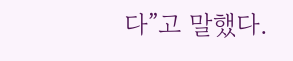다”고 말했다.